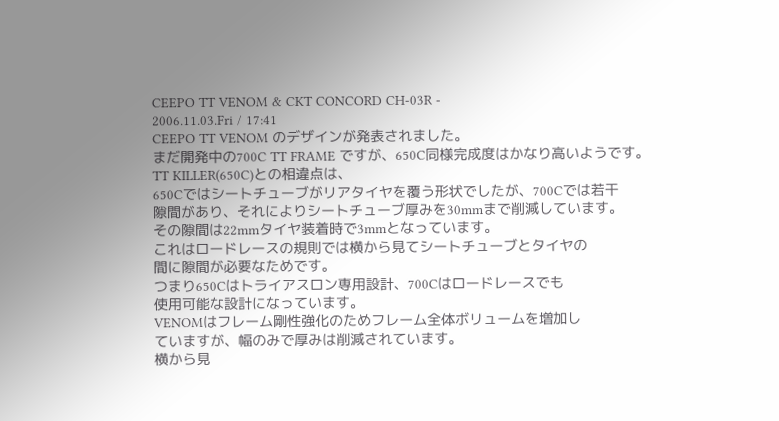CEEPO TT VENOM & CKT CONCORD CH-03R -
2006.11.03.Fri / 17:41
CEEPO TT VENOM のデザインが発表されました。
まだ開発中の700C TT FRAME ですが、650C同様完成度はかなり高いようです。
TT KILLER(650C)との相違点は、
650Cではシートチューブがリアタイヤを覆う形状でしたが、700Cでは若干
隙間があり、それによりシートチューブ厚みを30mmまで削減しています。
その隙間は22mmタイヤ装着時で3mmとなっています。
これはロードレースの規則では横から見てシートチューブとタイヤの
間に隙間が必要なためです。
つまり650Cはトライアスロン専用設計、700Cはロードレースでも
使用可能な設計になっています。
VENOMはフレーム剛性強化のためフレーム全体ボリュームを増加し
ていますが、幅のみで厚みは削減されています。
横から見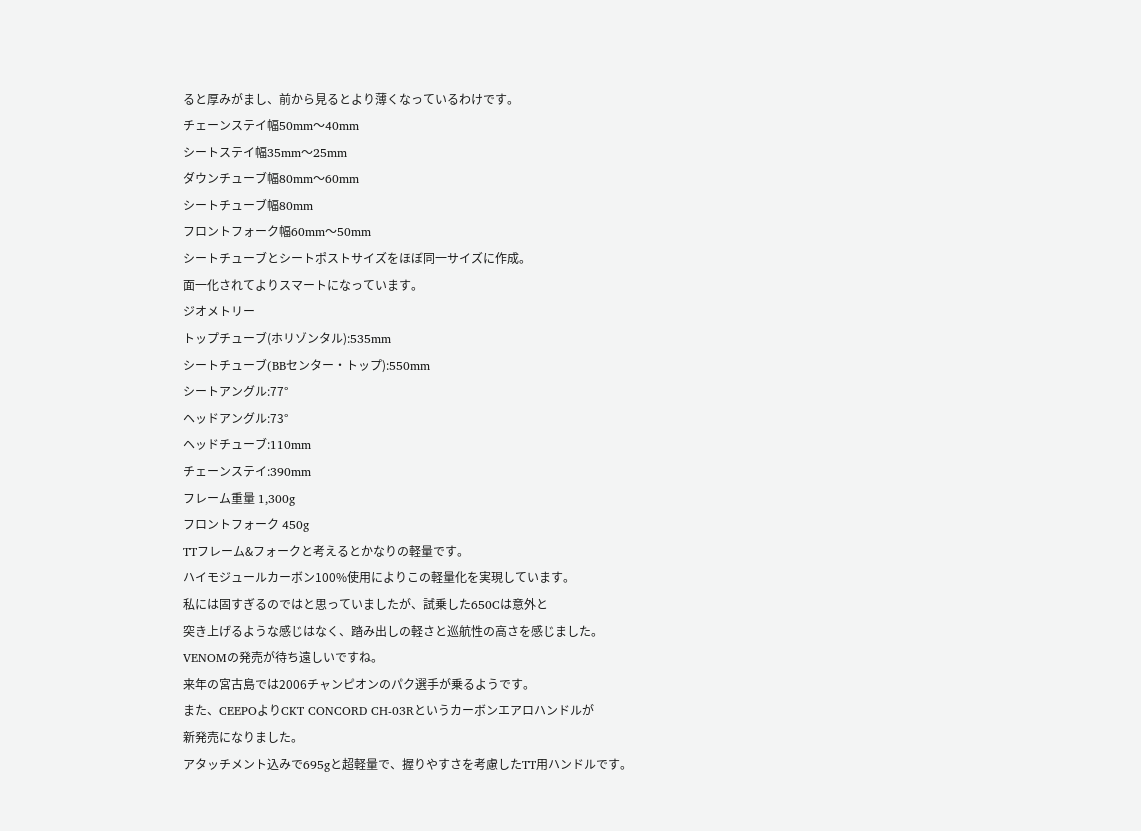ると厚みがまし、前から見るとより薄くなっているわけです。
チェーンステイ幅50mm〜40mm
シートステイ幅35mm〜25mm
ダウンチューブ幅80mm〜60mm
シートチューブ幅80mm
フロントフォーク幅60mm〜50mm
シートチューブとシートポストサイズをほぼ同一サイズに作成。
面一化されてよりスマートになっています。
ジオメトリー
トップチューブ(ホリゾンタル):535mm
シートチューブ(BBセンター・トップ):550mm
シートアングル:77°
ヘッドアングル:73°
ヘッドチューブ:110mm
チェーンステイ:390mm
フレーム重量 1,300g
フロントフォーク 450g
TTフレーム&フォークと考えるとかなりの軽量です。
ハイモジュールカーボン100%使用によりこの軽量化を実現しています。
私には固すぎるのではと思っていましたが、試乗した650Cは意外と
突き上げるような感じはなく、踏み出しの軽さと巡航性の高さを感じました。
VENOMの発売が待ち遠しいですね。
来年の宮古島では2006チャンピオンのパク選手が乗るようです。
また、CEEPOよりCKT CONCORD CH-03Rというカーボンエアロハンドルが
新発売になりました。
アタッチメント込みで695gと超軽量で、握りやすさを考慮したTT用ハンドルです。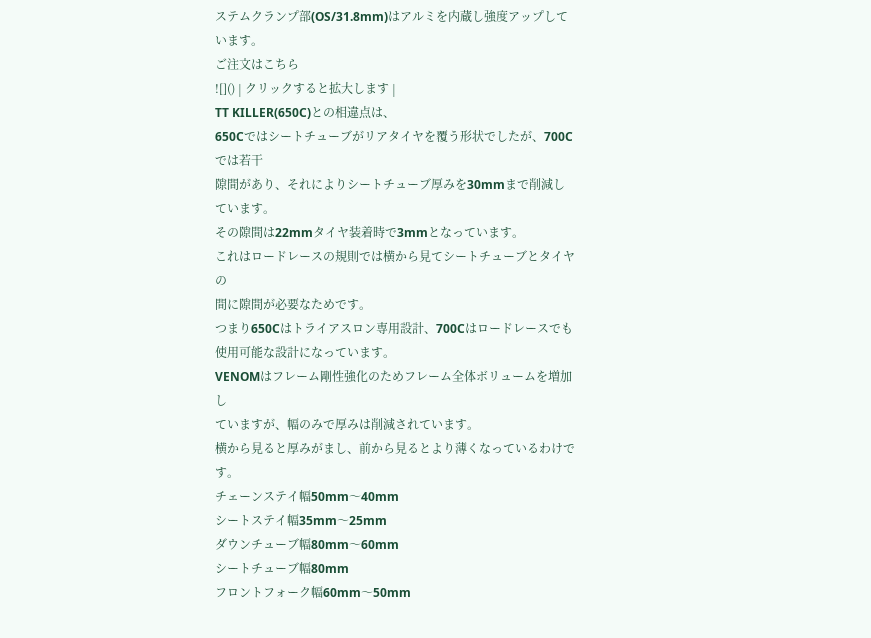ステムクランプ部(OS/31.8mm)はアルミを内蔵し強度アップしています。
ご注文はこちら
![]() | クリックすると拡大します |
TT KILLER(650C)との相違点は、
650Cではシートチューブがリアタイヤを覆う形状でしたが、700Cでは若干
隙間があり、それによりシートチューブ厚みを30mmまで削減しています。
その隙間は22mmタイヤ装着時で3mmとなっています。
これはロードレースの規則では横から見てシートチューブとタイヤの
間に隙間が必要なためです。
つまり650Cはトライアスロン専用設計、700Cはロードレースでも
使用可能な設計になっています。
VENOMはフレーム剛性強化のためフレーム全体ボリュームを増加し
ていますが、幅のみで厚みは削減されています。
横から見ると厚みがまし、前から見るとより薄くなっているわけです。
チェーンステイ幅50mm〜40mm
シートステイ幅35mm〜25mm
ダウンチューブ幅80mm〜60mm
シートチューブ幅80mm
フロントフォーク幅60mm〜50mm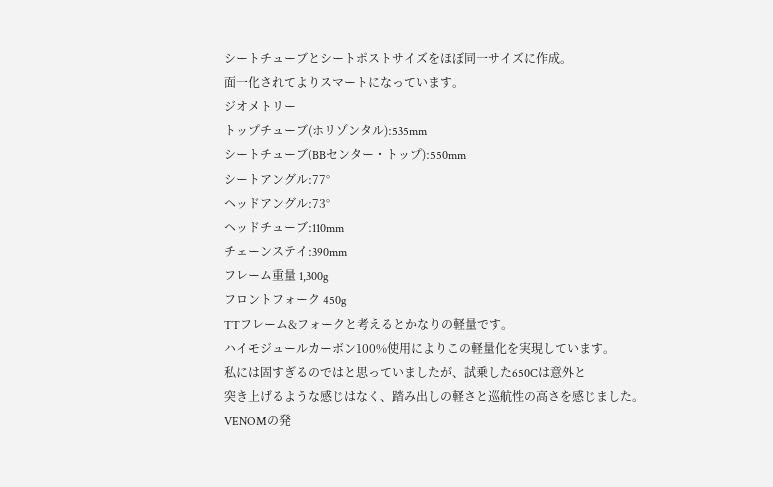シートチューブとシートポストサイズをほぼ同一サイズに作成。
面一化されてよりスマートになっています。
ジオメトリー
トップチューブ(ホリゾンタル):535mm
シートチューブ(BBセンター・トップ):550mm
シートアングル:77°
ヘッドアングル:73°
ヘッドチューブ:110mm
チェーンステイ:390mm
フレーム重量 1,300g
フロントフォーク 450g
TTフレーム&フォークと考えるとかなりの軽量です。
ハイモジュールカーボン100%使用によりこの軽量化を実現しています。
私には固すぎるのではと思っていましたが、試乗した650Cは意外と
突き上げるような感じはなく、踏み出しの軽さと巡航性の高さを感じました。
VENOMの発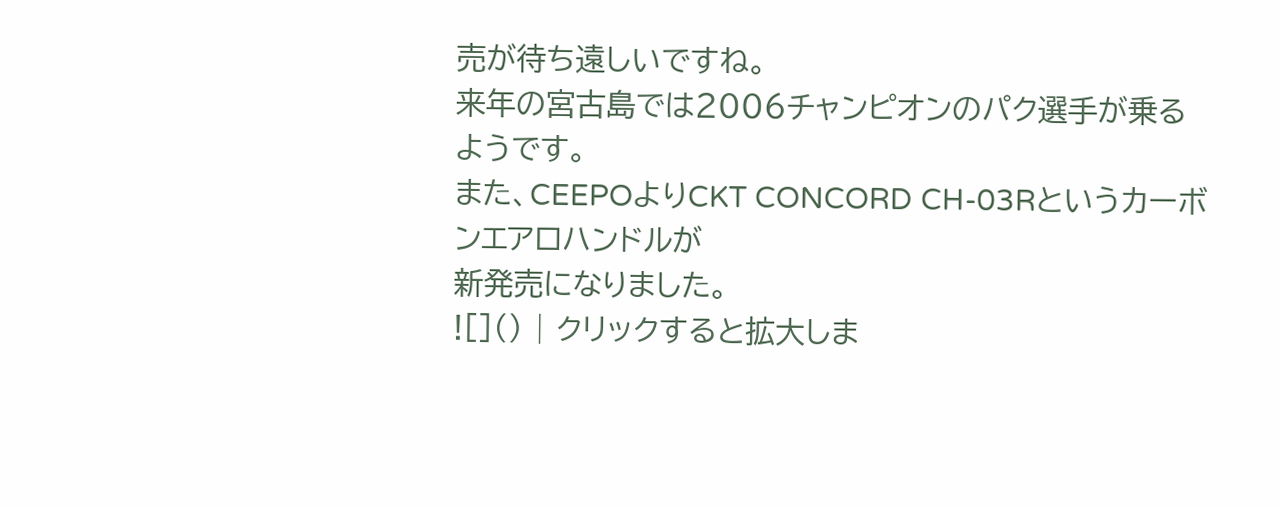売が待ち遠しいですね。
来年の宮古島では2006チャンピオンのパク選手が乗るようです。
また、CEEPOよりCKT CONCORD CH-03Rというカーボンエアロハンドルが
新発売になりました。
![]() | クリックすると拡大しま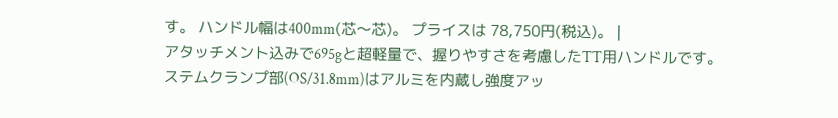す。 ハンドル幅は400mm(芯〜芯)。 プライスは 78,750円(税込)。 |
アタッチメント込みで695gと超軽量で、握りやすさを考慮したTT用ハンドルです。
ステムクランプ部(OS/31.8mm)はアルミを内蔵し強度アッ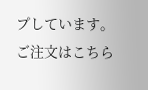プしています。
ご注文はこちら